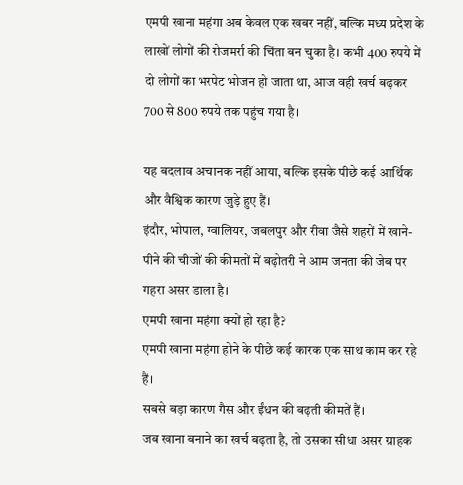एमपी खाना महंगा अब केवल एक खबर नहीं, बल्कि मध्य प्रदेश के लाखों लोगों की रोजमर्रा की चिंता बन चुका है। कभी 400 रुपये में दो लोगों का भरपेट भोजन हो जाता था, आज वही खर्च बढ़कर 700 से 800 रुपये तक पहुंच गया है।

यह बदलाव अचानक नहीं आया, बल्कि इसके पीछे कई आर्थिक और वैश्विक कारण जुड़े हुए हैं।
इंदौर, भोपाल, ग्वालियर, जबलपुर और रीवा जैसे शहरों में खाने-पीने की चीजों की कीमतों में बढ़ोतरी ने आम जनता की जेब पर गहरा असर डाला है।
एमपी खाना महंगा क्यों हो रहा है?
एमपी खाना महंगा होने के पीछे कई कारक एक साथ काम कर रहे हैं।
सबसे बड़ा कारण गैस और ईंधन की बढ़ती कीमतें हैं।
जब खाना बनाने का खर्च बढ़ता है, तो उसका सीधा असर ग्राहक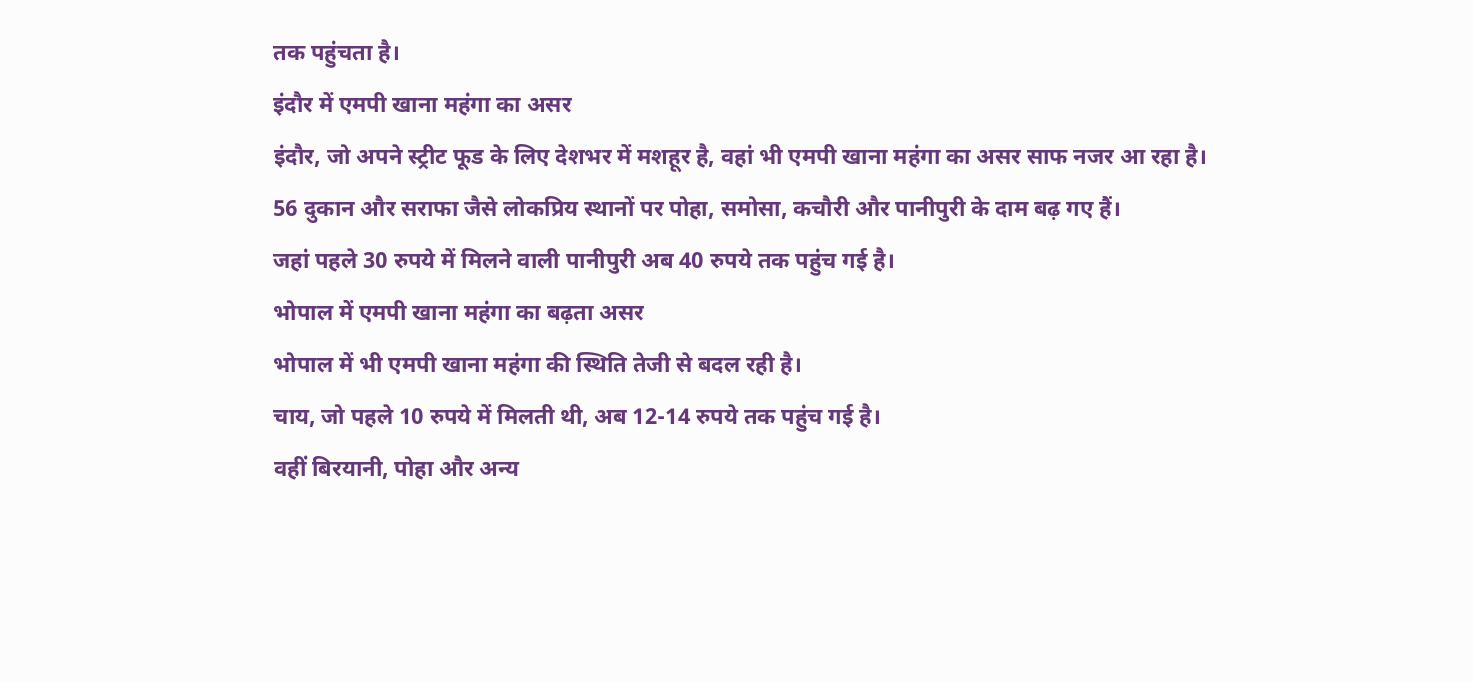तक पहुंचता है।
इंदौर में एमपी खाना महंगा का असर
इंदौर, जो अपने स्ट्रीट फूड के लिए देशभर में मशहूर है, वहां भी एमपी खाना महंगा का असर साफ नजर आ रहा है।
56 दुकान और सराफा जैसे लोकप्रिय स्थानों पर पोहा, समोसा, कचौरी और पानीपुरी के दाम बढ़ गए हैं।
जहां पहले 30 रुपये में मिलने वाली पानीपुरी अब 40 रुपये तक पहुंच गई है।
भोपाल में एमपी खाना महंगा का बढ़ता असर
भोपाल में भी एमपी खाना महंगा की स्थिति तेजी से बदल रही है।
चाय, जो पहले 10 रुपये में मिलती थी, अब 12-14 रुपये तक पहुंच गई है।
वहीं बिरयानी, पोहा और अन्य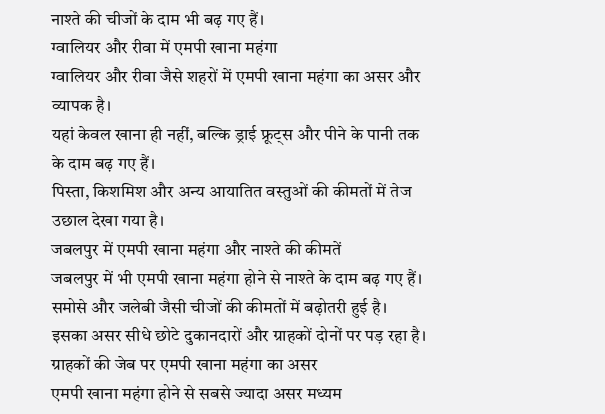नाश्ते की चीजों के दाम भी बढ़ गए हैं।
ग्वालियर और रीवा में एमपी खाना महंगा
ग्वालियर और रीवा जैसे शहरों में एमपी खाना महंगा का असर और व्यापक है।
यहां केवल खाना ही नहीं, बल्कि ड्राई फ्रूट्स और पीने के पानी तक के दाम बढ़ गए हैं।
पिस्ता, किशमिश और अन्य आयातित वस्तुओं की कीमतों में तेज उछाल देखा गया है।
जबलपुर में एमपी खाना महंगा और नाश्ते की कीमतें
जबलपुर में भी एमपी खाना महंगा होने से नाश्ते के दाम बढ़ गए हैं।
समोसे और जलेबी जैसी चीजों की कीमतों में बढ़ोतरी हुई है।
इसका असर सीधे छोटे दुकानदारों और ग्राहकों दोनों पर पड़ रहा है।
ग्राहकों की जेब पर एमपी खाना महंगा का असर
एमपी खाना महंगा होने से सबसे ज्यादा असर मध्यम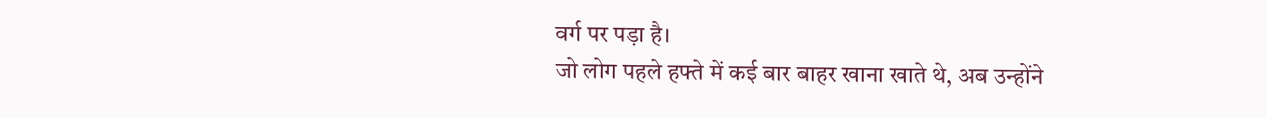वर्ग पर पड़ा है।
जो लोग पहले हफ्ते में कई बार बाहर खाना खाते थे, अब उन्होंने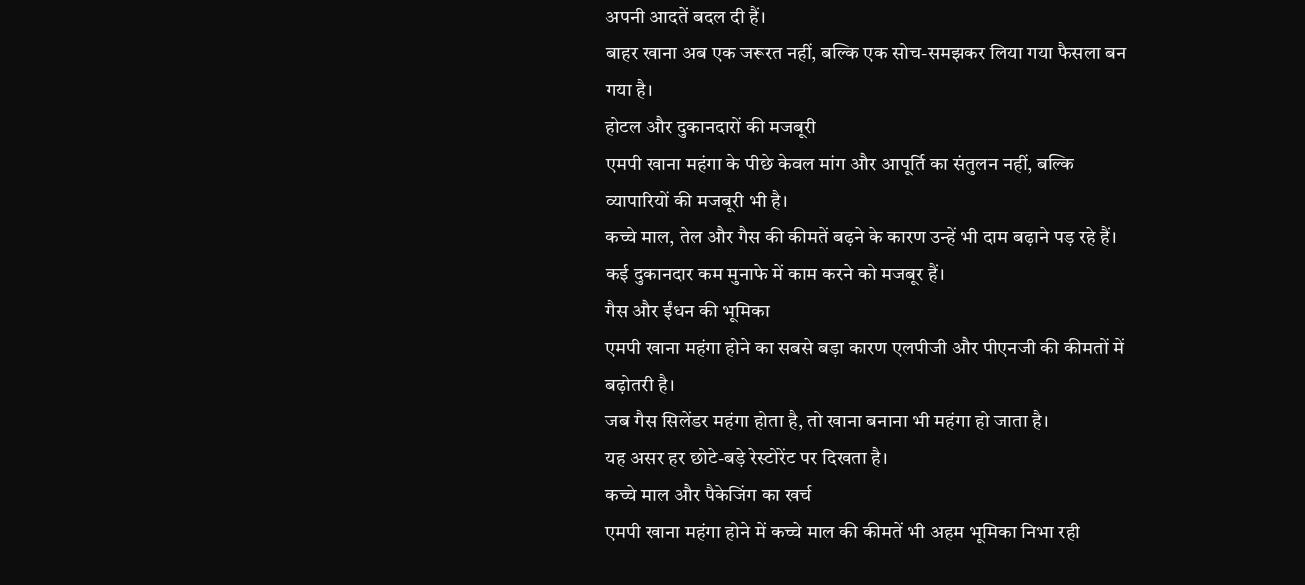अपनी आदतें बदल दी हैं।
बाहर खाना अब एक जरूरत नहीं, बल्कि एक सोच-समझकर लिया गया फैसला बन गया है।
होटल और दुकानदारों की मजबूरी
एमपी खाना महंगा के पीछे केवल मांग और आपूर्ति का संतुलन नहीं, बल्कि व्यापारियों की मजबूरी भी है।
कच्चे माल, तेल और गैस की कीमतें बढ़ने के कारण उन्हें भी दाम बढ़ाने पड़ रहे हैं।
कई दुकानदार कम मुनाफे में काम करने को मजबूर हैं।
गैस और ईंधन की भूमिका
एमपी खाना महंगा होने का सबसे बड़ा कारण एलपीजी और पीएनजी की कीमतों में बढ़ोतरी है।
जब गैस सिलेंडर महंगा होता है, तो खाना बनाना भी महंगा हो जाता है।
यह असर हर छोटे-बड़े रेस्टोरेंट पर दिखता है।
कच्चे माल और पैकेजिंग का खर्च
एमपी खाना महंगा होने में कच्चे माल की कीमतें भी अहम भूमिका निभा रही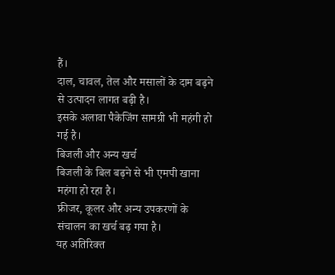हैं।
दाल, चावल, तेल और मसालों के दाम बढ़ने से उत्पादन लागत बढ़ी है।
इसके अलावा पैकेजिंग सामग्री भी महंगी हो गई है।
बिजली और अन्य खर्च
बिजली के बिल बढ़ने से भी एमपी खाना महंगा हो रहा है।
फ्रीजर, कूलर और अन्य उपकरणों के संचालन का खर्च बढ़ गया है।
यह अतिरिक्त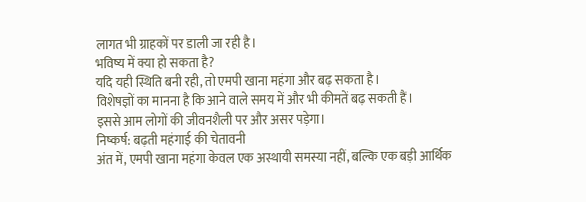लागत भी ग्राहकों पर डाली जा रही है।
भविष्य में क्या हो सकता है?
यदि यही स्थिति बनी रही, तो एमपी खाना महंगा और बढ़ सकता है।
विशेषज्ञों का मानना है कि आने वाले समय में और भी कीमतें बढ़ सकती हैं।
इससे आम लोगों की जीवनशैली पर और असर पड़ेगा।
निष्कर्ष: बढ़ती महंगाई की चेतावनी
अंत में, एमपी खाना महंगा केवल एक अस्थायी समस्या नहीं, बल्कि एक बड़ी आर्थिक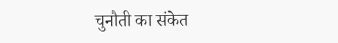चुनौती का संकेत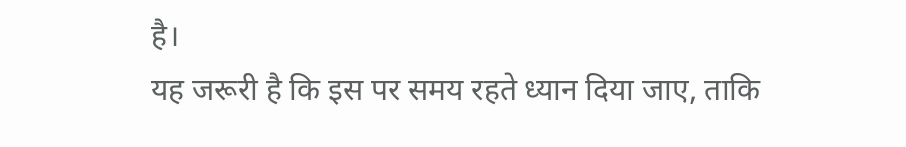है।
यह जरूरी है कि इस पर समय रहते ध्यान दिया जाए, ताकि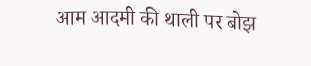आम आदमी की थाली पर बोझ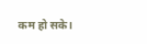कम हो सके।